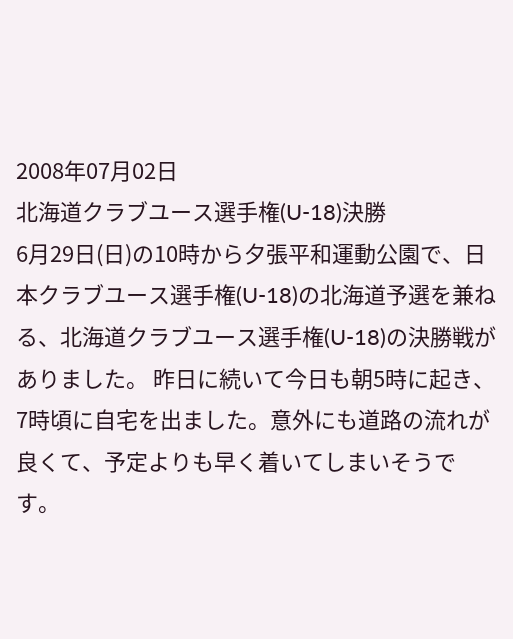2008年07月02日
北海道クラブユース選手権(U-18)決勝
6月29日(日)の10時から夕張平和運動公園で、日本クラブユース選手権(U-18)の北海道予選を兼ねる、北海道クラブユース選手権(U-18)の決勝戦がありました。 昨日に続いて今日も朝5時に起き、7時頃に自宅を出ました。意外にも道路の流れが良くて、予定よりも早く着いてしまいそうです。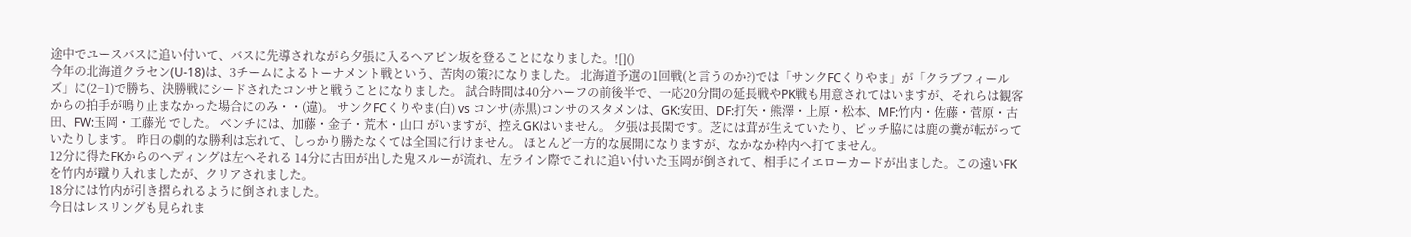途中でユースバスに追い付いて、バスに先導されながら夕張に入るヘアピン坂を登ることになりました。![]()
今年の北海道クラセン(U-18)は、3チームによるトーナメント戦という、苦肉の策?になりました。 北海道予選の1回戦(と言うのか?)では「サンクFCくりやま」が「クラブフィールズ」に(2−1)で勝ち、決勝戦にシードされたコンサと戦うことになりました。 試合時間は40分ハーフの前後半で、一応20分間の延長戦やPK戦も用意されてはいますが、それらは観客からの拍手が鳴り止まなかった場合にのみ・・(違)。 サンクFCくりやま(白) vs コンサ(赤黒)コンサのスタメンは、GK:安田、DF:打矢・熊澤・上原・松本、MF:竹内・佐藤・菅原・古田、FW:玉岡・工藤光 でした。 ベンチには、加藤・金子・荒木・山口 がいますが、控えGKはいません。 夕張は長閑です。芝には茸が生えていたり、ピッチ脇には鹿の糞が転がっていたりします。 昨日の劇的な勝利は忘れて、しっかり勝たなくては全国に行けません。 ほとんど一方的な展開になりますが、なかなか枠内へ打てません。
12分に得たFKからのヘディングは左へそれる 14分に古田が出した鬼スルーが流れ、左ライン際でこれに追い付いた玉岡が倒されて、相手にイエローカードが出ました。この遠いFKを竹内が蹴り入れましたが、クリアされました。
18分には竹内が引き摺られるように倒されました。
今日はレスリングも見られま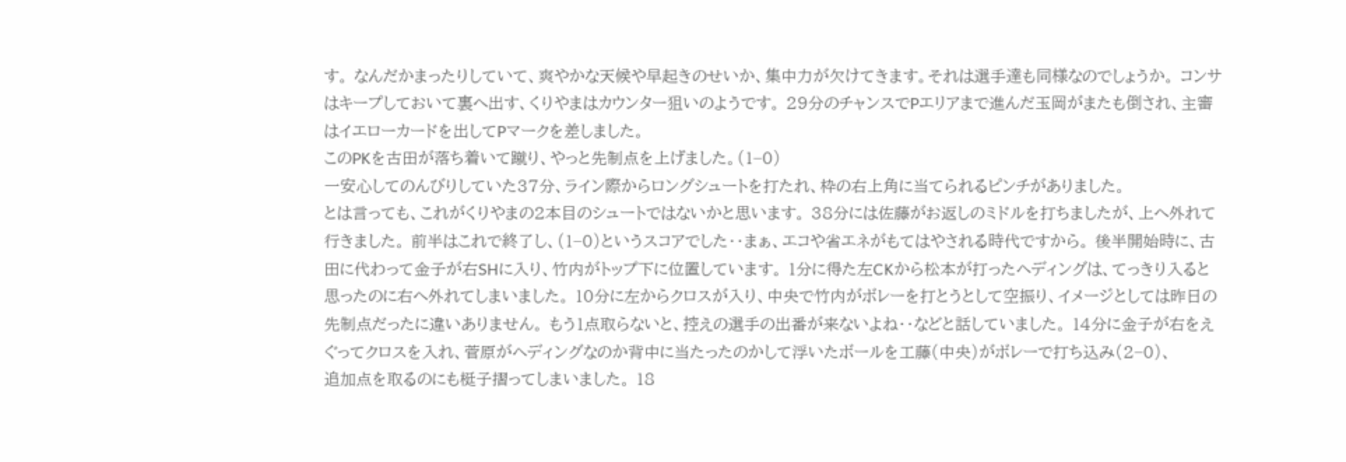す。 なんだかまったりしていて、爽やかな天候や早起きのせいか、集中力が欠けてきます。それは選手達も同様なのでしょうか。 コンサはキープしておいて裏へ出す、くりやまはカウンター狙いのようです。 29分のチャンスでPエリアまで進んだ玉岡がまたも倒され、主審はイエローカードを出してPマークを差しました。
このPKを古田が落ち着いて蹴り、やっと先制点を上げました。(1−0)
一安心してのんびりしていた37分、ライン際からロングシュートを打たれ、枠の右上角に当てられるピンチがありました。
とは言っても、これがくりやまの2本目のシュートではないかと思います。 38分には佐藤がお返しのミドルを打ちましたが、上へ外れて行きました。 前半はこれで終了し、(1−0)というスコアでした・・まぁ、エコや省エネがもてはやされる時代ですから。 後半開始時に、古田に代わって金子が右SHに入り、竹内がトップ下に位置しています。 1分に得た左CKから松本が打ったヘディングは、てっきり入ると思ったのに右へ外れてしまいました。 10分に左からクロスが入り、中央で竹内がボレーを打とうとして空振り、イメージとしては昨日の先制点だったに違いありません。 もう1点取らないと、控えの選手の出番が来ないよね・・などと話していました。 14分に金子が右をえぐってクロスを入れ、菅原がヘディングなのか背中に当たったのかして浮いたボールを工藤(中央)がボレーで打ち込み(2−0)、
追加点を取るのにも梃子摺ってしまいました。 18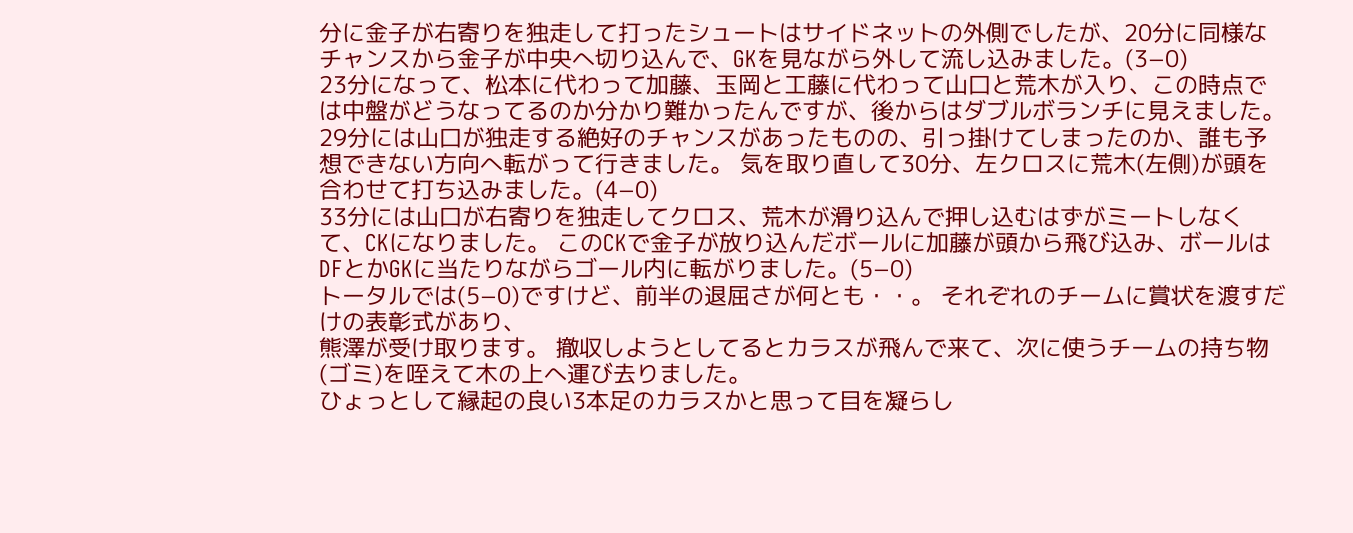分に金子が右寄りを独走して打ったシュートはサイドネットの外側でしたが、20分に同様なチャンスから金子が中央へ切り込んで、GKを見ながら外して流し込みました。(3−0)
23分になって、松本に代わって加藤、玉岡と工藤に代わって山口と荒木が入り、この時点では中盤がどうなってるのか分かり難かったんですが、後からはダブルボランチに見えました。 29分には山口が独走する絶好のチャンスがあったものの、引っ掛けてしまったのか、誰も予想できない方向へ転がって行きました。 気を取り直して30分、左クロスに荒木(左側)が頭を合わせて打ち込みました。(4−0)
33分には山口が右寄りを独走してクロス、荒木が滑り込んで押し込むはずがミートしなくて、CKになりました。 このCKで金子が放り込んだボールに加藤が頭から飛び込み、ボールはDFとかGKに当たりながらゴール内に転がりました。(5−0)
トータルでは(5−0)ですけど、前半の退屈さが何とも・・。 それぞれのチームに賞状を渡すだけの表彰式があり、
熊澤が受け取ります。 撤収しようとしてるとカラスが飛んで来て、次に使うチームの持ち物(ゴミ)を咥えて木の上へ運び去りました。
ひょっとして縁起の良い3本足のカラスかと思って目を凝らし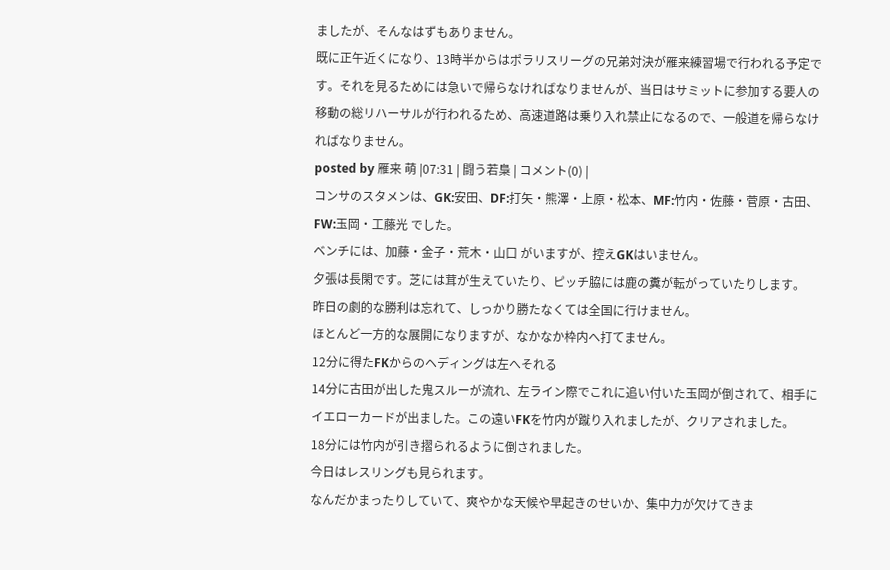ましたが、そんなはずもありません。
既に正午近くになり、13時半からはポラリスリーグの兄弟対決が雁来練習場で行われる予定です。それを見るためには急いで帰らなければなりませんが、当日はサミットに参加する要人の移動の総リハーサルが行われるため、高速道路は乗り入れ禁止になるので、一般道を帰らなければなりません。
posted by 雁来 萌 |07:31 | 闘う若梟 | コメント(0) |
コンサのスタメンは、GK:安田、DF:打矢・熊澤・上原・松本、MF:竹内・佐藤・菅原・古田、FW:玉岡・工藤光 でした。
ベンチには、加藤・金子・荒木・山口 がいますが、控えGKはいません。
夕張は長閑です。芝には茸が生えていたり、ピッチ脇には鹿の糞が転がっていたりします。
昨日の劇的な勝利は忘れて、しっかり勝たなくては全国に行けません。
ほとんど一方的な展開になりますが、なかなか枠内へ打てません。
12分に得たFKからのヘディングは左へそれる
14分に古田が出した鬼スルーが流れ、左ライン際でこれに追い付いた玉岡が倒されて、相手にイエローカードが出ました。この遠いFKを竹内が蹴り入れましたが、クリアされました。
18分には竹内が引き摺られるように倒されました。
今日はレスリングも見られます。
なんだかまったりしていて、爽やかな天候や早起きのせいか、集中力が欠けてきま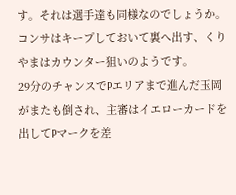す。それは選手達も同様なのでしょうか。
コンサはキープしておいて裏へ出す、くりやまはカウンター狙いのようです。
29分のチャンスでPエリアまで進んだ玉岡がまたも倒され、主審はイエローカードを出してPマークを差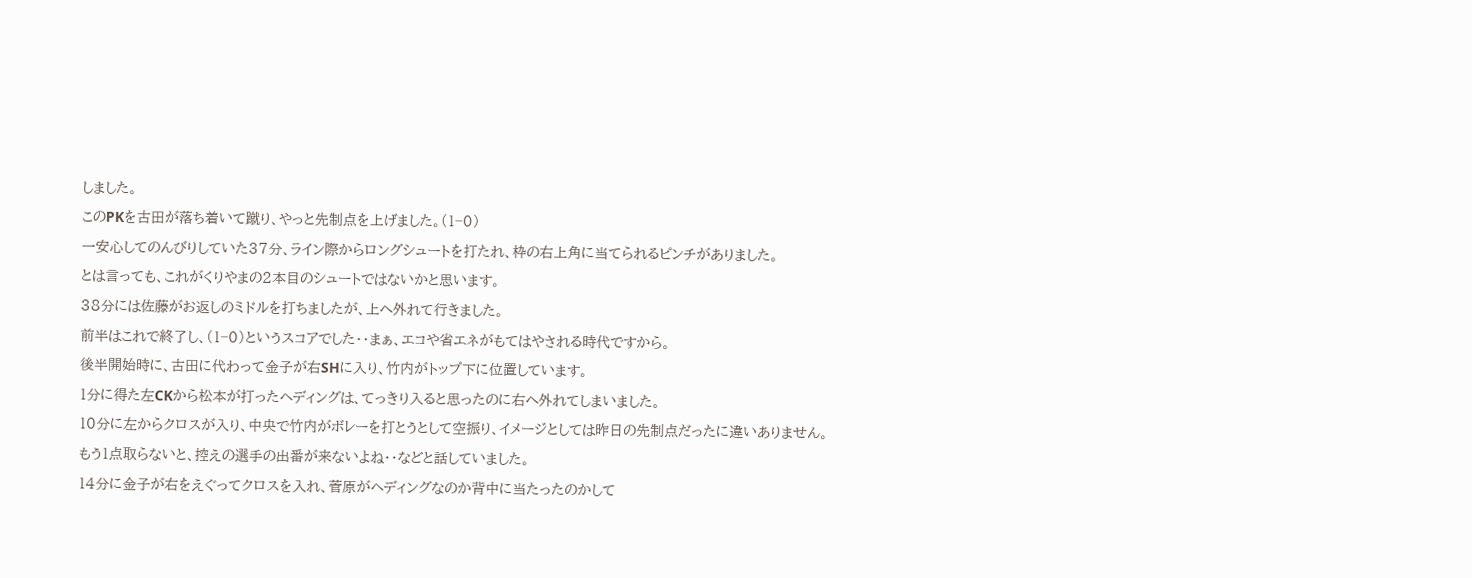しました。
このPKを古田が落ち着いて蹴り、やっと先制点を上げました。(1−0)
一安心してのんびりしていた37分、ライン際からロングシュートを打たれ、枠の右上角に当てられるピンチがありました。
とは言っても、これがくりやまの2本目のシュートではないかと思います。
38分には佐藤がお返しのミドルを打ちましたが、上へ外れて行きました。
前半はこれで終了し、(1−0)というスコアでした・・まぁ、エコや省エネがもてはやされる時代ですから。
後半開始時に、古田に代わって金子が右SHに入り、竹内がトップ下に位置しています。
1分に得た左CKから松本が打ったヘディングは、てっきり入ると思ったのに右へ外れてしまいました。
10分に左からクロスが入り、中央で竹内がボレーを打とうとして空振り、イメージとしては昨日の先制点だったに違いありません。
もう1点取らないと、控えの選手の出番が来ないよね・・などと話していました。
14分に金子が右をえぐってクロスを入れ、菅原がヘディングなのか背中に当たったのかして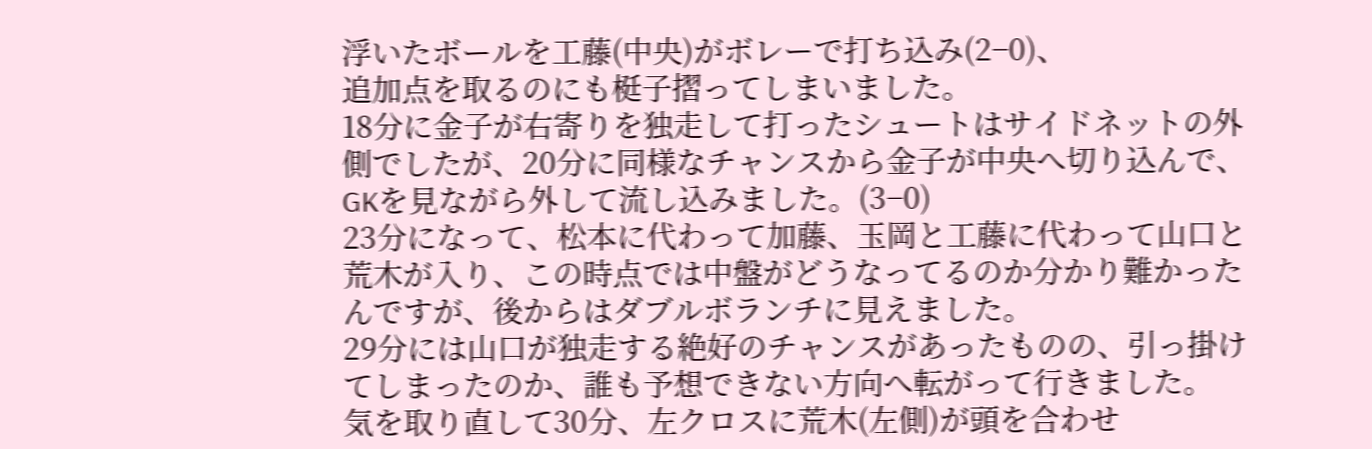浮いたボールを工藤(中央)がボレーで打ち込み(2−0)、
追加点を取るのにも梃子摺ってしまいました。
18分に金子が右寄りを独走して打ったシュートはサイドネットの外側でしたが、20分に同様なチャンスから金子が中央へ切り込んで、GKを見ながら外して流し込みました。(3−0)
23分になって、松本に代わって加藤、玉岡と工藤に代わって山口と荒木が入り、この時点では中盤がどうなってるのか分かり難かったんですが、後からはダブルボランチに見えました。
29分には山口が独走する絶好のチャンスがあったものの、引っ掛けてしまったのか、誰も予想できない方向へ転がって行きました。
気を取り直して30分、左クロスに荒木(左側)が頭を合わせ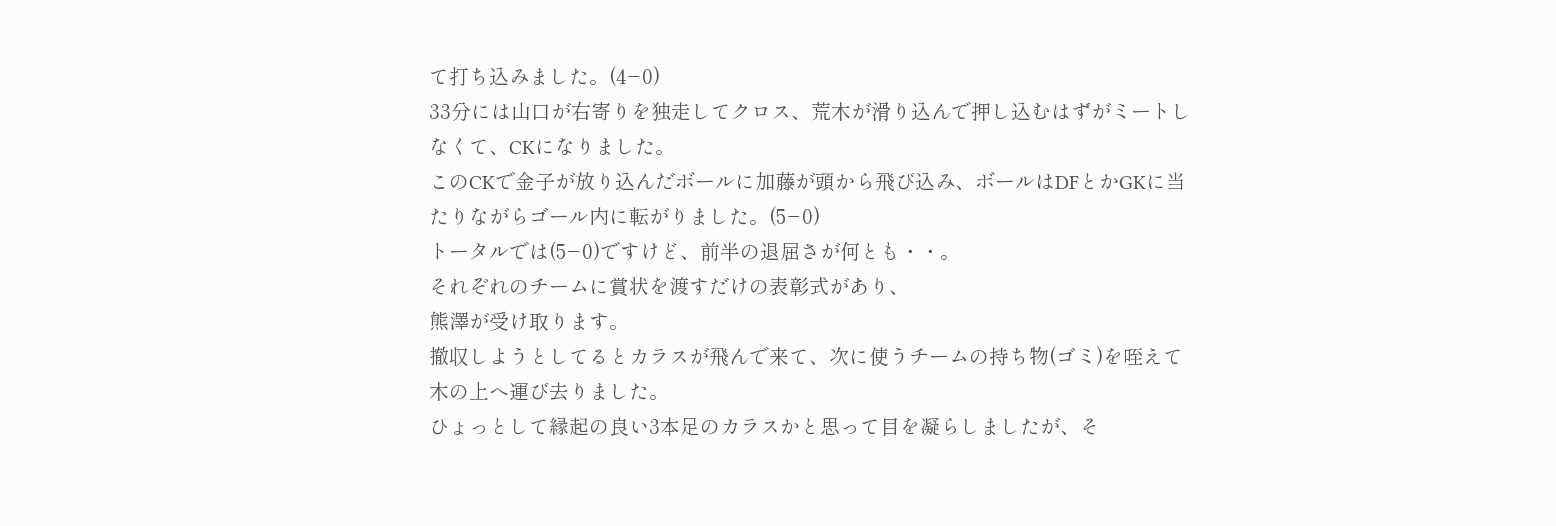て打ち込みました。(4−0)
33分には山口が右寄りを独走してクロス、荒木が滑り込んで押し込むはずがミートしなくて、CKになりました。
このCKで金子が放り込んだボールに加藤が頭から飛び込み、ボールはDFとかGKに当たりながらゴール内に転がりました。(5−0)
トータルでは(5−0)ですけど、前半の退屈さが何とも・・。
それぞれのチームに賞状を渡すだけの表彰式があり、
熊澤が受け取ります。
撤収しようとしてるとカラスが飛んで来て、次に使うチームの持ち物(ゴミ)を咥えて木の上へ運び去りました。
ひょっとして縁起の良い3本足のカラスかと思って目を凝らしましたが、そ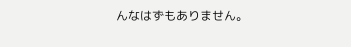んなはずもありません。